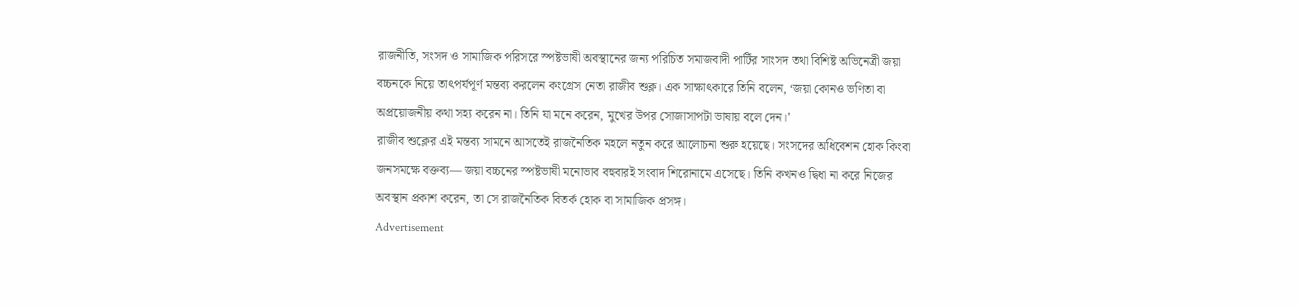রাজনীতি, সংসদ ও সামাজিক পরিসরে স্পষ্টভাষী অবস্থানের জন্য পরিচিত সমাজবাদী পার্টির সাংসদ তথা বিশিষ্ট অভিনেত্রী জয়া বচ্চনকে নিয়ে তাৎপর্যপূর্ণ মন্তব্য করলেন কংগ্রেস নেতা রাজীব শুক্ল। এক সাক্ষাৎকারে তিনি বলেন, ‘জয়া কোনও ভণিতা বা অপ্রয়োজনীয় কথা সহ্য করেন না। তিনি যা মনে করেন, মুখের উপর সোজাসাপটা ভাষায় বলে দেন।’
রাজীব শুক্লের এই মন্তব্য সামনে আসতেই রাজনৈতিক মহলে নতুন করে আলোচনা শুরু হয়েছে। সংসদের অধিবেশন হোক কিংবা জনসমক্ষে বক্তব্য— জয়া বচ্চনের স্পষ্টভাষী মনোভাব বহুবারই সংবাদ শিরোনামে এসেছে। তিনি কখনও দ্বিধা না করে নিজের অবস্থান প্রকাশ করেন, তা সে রাজনৈতিক বিতর্ক হোক বা সামাজিক প্রসঙ্গ।
Advertisement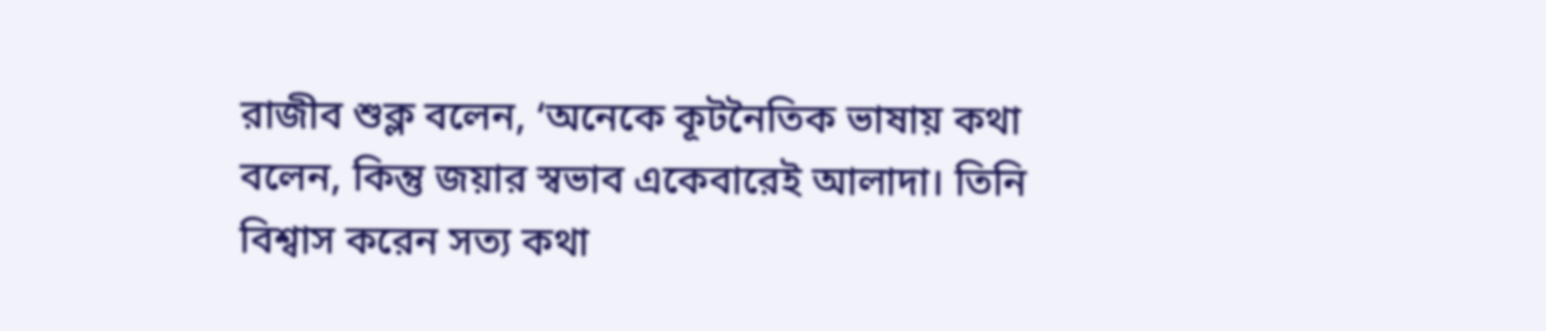রাজীব শুক্ল বলেন, ‘অনেকে কূটনৈতিক ভাষায় কথা বলেন, কিন্তু জয়ার স্বভাব একেবারেই আলাদা। তিনি বিশ্বাস করেন সত্য কথা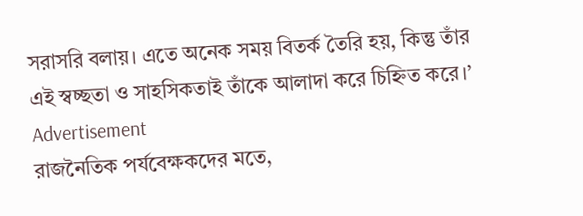সরাসরি বলায়। এতে অনেক সময় বিতর্ক তৈরি হয়, কিন্তু তাঁর এই স্বচ্ছতা ও সাহসিকতাই তাঁকে আলাদা করে চিহ্নিত করে।’
Advertisement
রাজনৈতিক পর্যবেক্ষকদের মতে,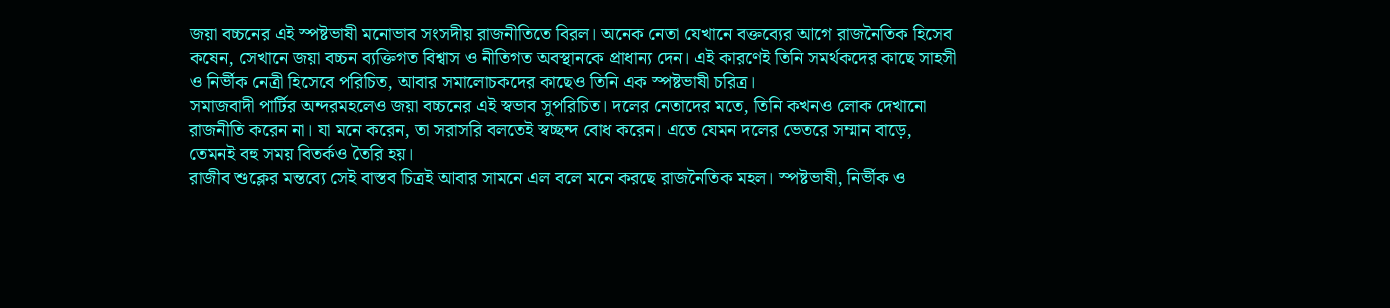জয়া বচ্চনের এই স্পষ্টভাষী মনোভাব সংসদীয় রাজনীতিতে বিরল। অনেক নেতা যেখানে বক্তব্যের আগে রাজনৈতিক হিসেব কষেন, সেখানে জয়া বচ্চন ব্যক্তিগত বিশ্বাস ও নীতিগত অবস্থানকে প্রাধান্য দেন। এই কারণেই তিনি সমর্থকদের কাছে সাহসী ও নির্ভীক নেত্রী হিসেবে পরিচিত, আবার সমালোচকদের কাছেও তিনি এক স্পষ্টভাষী চরিত্র।
সমাজবাদী পার্টির অন্দরমহলেও জয়া বচ্চনের এই স্বভাব সুপরিচিত। দলের নেতাদের মতে, তিনি কখনও লোক দেখানো রাজনীতি করেন না। যা মনে করেন, তা সরাসরি বলতেই স্বচ্ছন্দ বোধ করেন। এতে যেমন দলের ভেতরে সম্মান বাড়ে, তেমনই বহু সময় বিতর্কও তৈরি হয়।
রাজীব শুক্লের মন্তব্যে সেই বাস্তব চিত্রই আবার সামনে এল বলে মনে করছে রাজনৈতিক মহল। স্পষ্টভাষী, নির্ভীক ও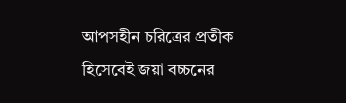আপসহীন চরিত্রের প্রতীক হিসেবেই জয়া বচ্চনের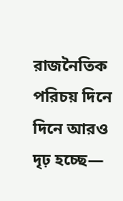রাজনৈতিক পরিচয় দিনে দিনে আরও দৃঢ় হচ্ছে—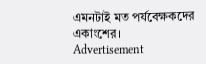এমনটাই মত পর্যবেক্ষকদের একাংশের।
Advertisement